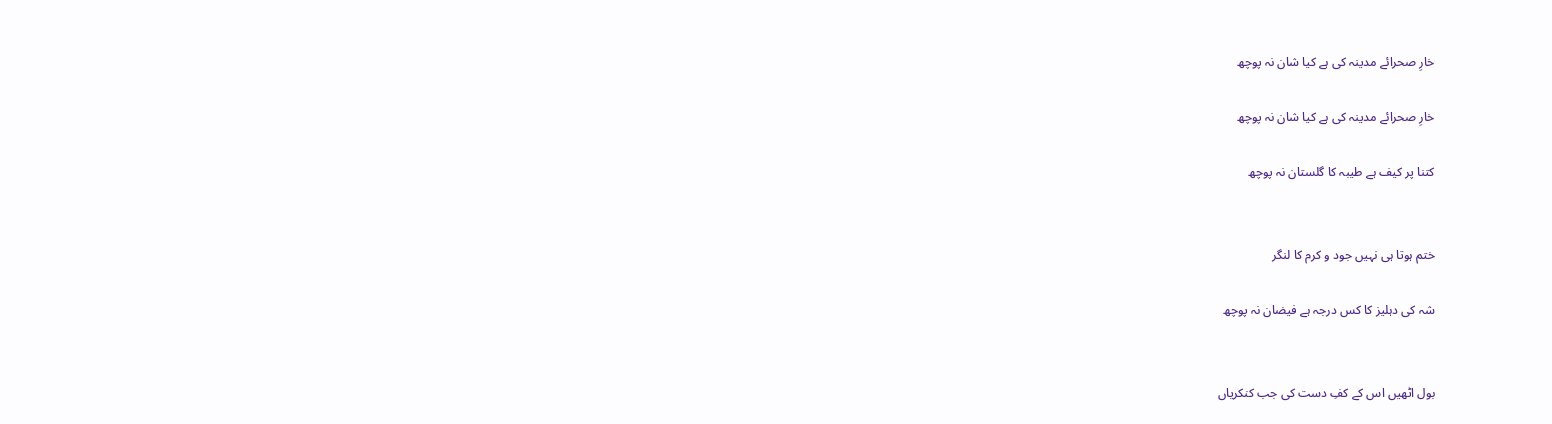خارِ صحرائے مدینہ کی ہے کیا شان نہ پوچھ

خارِ صحرائے مدینہ کی ہے کیا شان نہ پوچھ

کتنا پر کیف ہے طیبہ کا گلستان نہ پوچھ


ختم ہوتا ہی نہیں جود و کرم کا لنگر

شہ کی دہلیز کا کس درجہ ہے فیضان نہ پوچھ


بول اٹھیں اس کے کفِ دست کی جب کنکریاں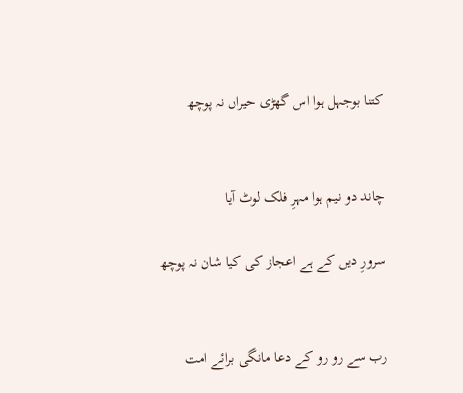کتنا بوجہل ہوا اس گھڑی حیراں نہ پوچھ


چاند دو نیم ہوا مہرِ فلک لوٹ آیا

سرورِ دیں کے ہے اعجاز کی کیا شان نہ پوچھ


رب سے رو رو کے دعا مانگی برائے امت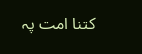کتنا امت پہ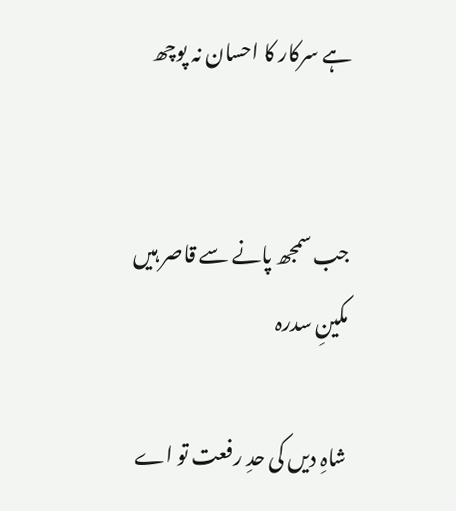ہے سرکار کا احسان نہ پوچھ


جب سمجھ پانے سے قاصر ہیں مکینِ سدرہ

شاہِ دیں کی حدِ رفعت تو اے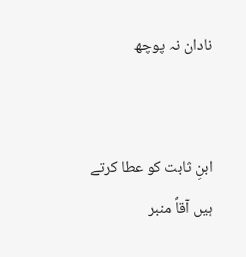نادان نہ پوچھ


ابنِ ثابت کو عطا کرتے ہیں آقاؐ منبر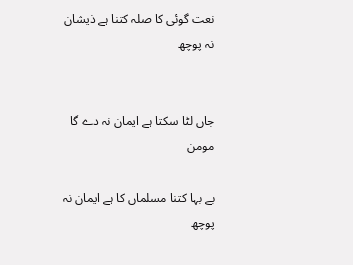نعت گوئی کا صلہ کتنا ہے ذیشان نہ پوچھ


جاں لٹا سکتا ہے ایمان نہ دے گا مومن

بے بہا کتنا مسلماں کا ہے ایمان نہ پوچھ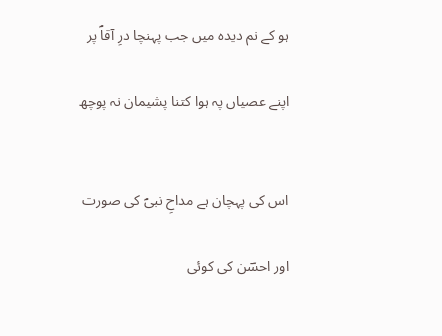ہو کے نم دیدہ میں جب پہنچا درِ آقاؐ پر

اپنے عصیاں پہ ہوا کتنا پشیمان نہ پوچھ


اس کی پہچان ہے مداحِ نبیؐ کی صورت

اور احسؔن کی کوئی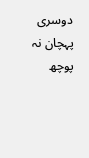دوسری پہچان نہ پوچھ